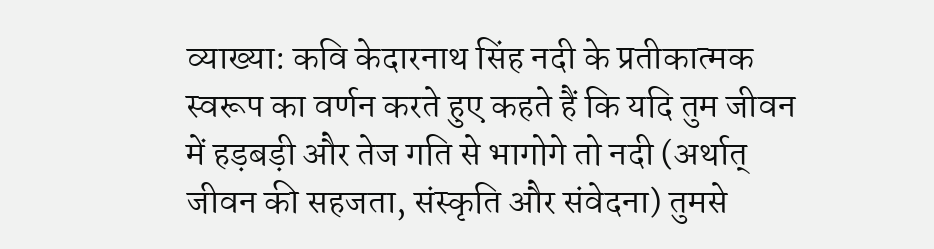व्याख्या: कवि केदारनाथ सिंह नदी के प्रतीकात्मक स्वरूप का वर्णन करते हुए कहते हैं कि यदि तुम जीवन में हड़बड़ी और तेज गति से भागोगे तो नदी (अर्थात् जीवन की सहजता, संस्कृति और संवेदना) तुमसे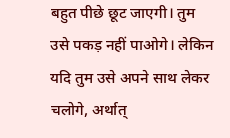बहुत पीछे छूट जाएगी। तुम उसे पकड़ नहीं पाओगे। लेकिन यदि तुम उसे अपने साथ लेकर चलोगे, अर्थात्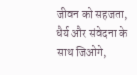जीवन को सहजता, धैर्य और संवेदना के साथ जिओगे,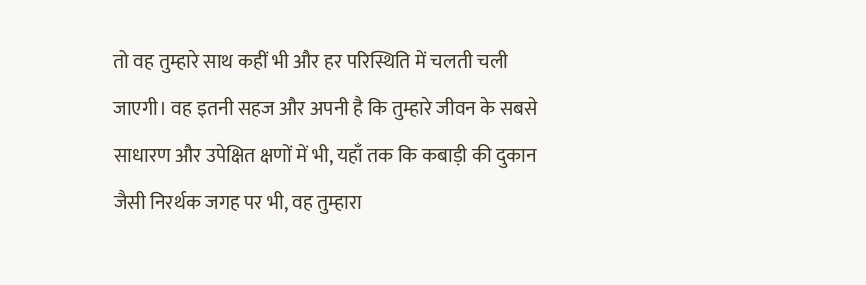तो वह तुम्हारे साथ कहीं भी और हर परिस्थिति में चलती चली जाएगी। वह इतनी सहज और अपनी है कि तुम्हारे जीवन के सबसे साधारण और उपेक्षित क्षणों में भी, यहाँ तक कि कबाड़ी की दुकान जैसी निरर्थक जगह पर भी, वह तुम्हारा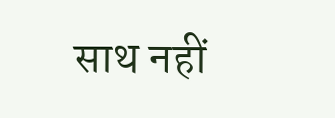साथ नहीं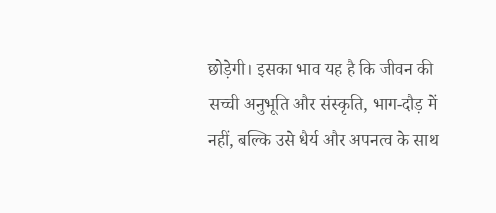छोड़ेगी। इसका भाव यह है कि जीवन की सच्ची अनुभूति और संस्कृति, भाग-दौड़ में नहीं, बल्कि उसे धैर्य और अपनत्व के साथ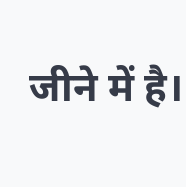जीने में है।